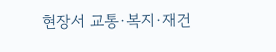현장서 교통·복지·재건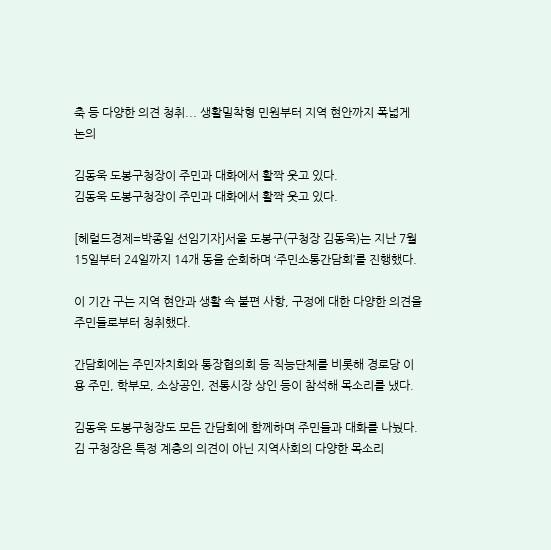축 등 다양한 의견 청취... 생활밀착형 민원부터 지역 현안까지 폭넓게 논의

김동욱 도봉구청장이 주민과 대화에서 활짝 웃고 있다.
김동욱 도봉구청장이 주민과 대화에서 활짝 웃고 있다.

[헤럴드경제=박종일 선임기자]서울 도봉구(구청장 김동욱)는 지난 7월 15일부터 24일까지 14개 동을 순회하며 ‘주민소통간담회’를 진행했다.

이 기간 구는 지역 현안과 생활 속 불편 사항, 구정에 대한 다양한 의견을 주민들로부터 청취했다.

간담회에는 주민자치회와 통장협의회 등 직능단체를 비롯해 경로당 이용 주민, 학부모, 소상공인, 전통시장 상인 등이 참석해 목소리를 냈다.

김동욱 도봉구청장도 모든 간담회에 함께하며 주민들과 대화를 나눴다. 김 구청장은 특정 계층의 의견이 아닌 지역사회의 다양한 목소리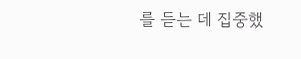를 듣는 데 집중했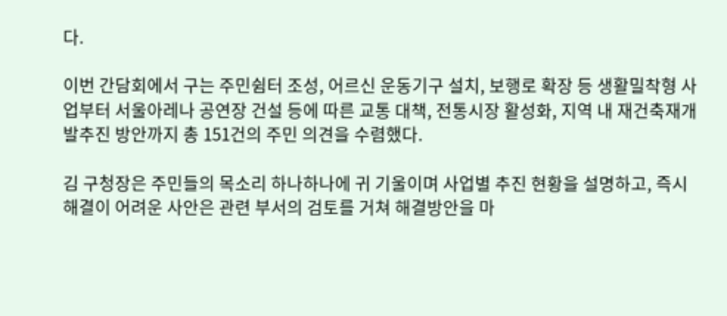다.

이번 간담회에서 구는 주민쉼터 조성, 어르신 운동기구 설치, 보행로 확장 등 생활밀착형 사업부터 서울아레나 공연장 건설 등에 따른 교통 대책, 전통시장 활성화, 지역 내 재건축재개발추진 방안까지 총 151건의 주민 의견을 수렴했다.

김 구청장은 주민들의 목소리 하나하나에 귀 기울이며 사업별 추진 현황을 설명하고, 즉시 해결이 어려운 사안은 관련 부서의 검토를 거쳐 해결방안을 마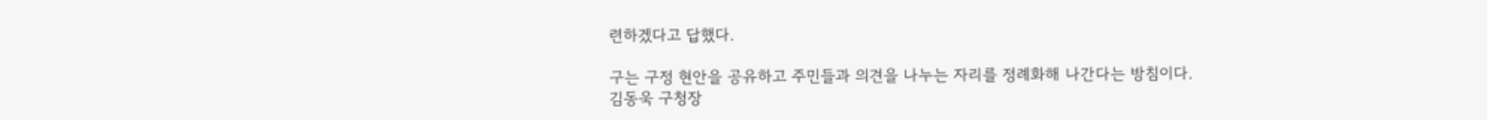련하겠다고 답했다.

구는 구정 현안을 공유하고 주민들과 의견을 나누는 자리를 정례화해 나간다는 방침이다. 김동욱 구청장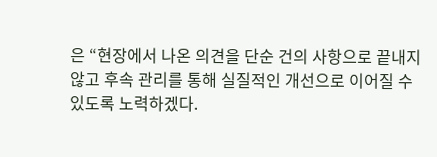은 “현장에서 나온 의견을 단순 건의 사항으로 끝내지 않고 후속 관리를 통해 실질적인 개선으로 이어질 수 있도록 노력하겠다.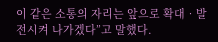이 같은 소통의 자리는 앞으로 확대‧발전시켜 나가겠다”고 말했다.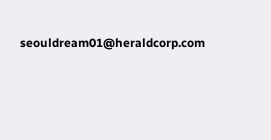seouldream01@heraldcorp.com